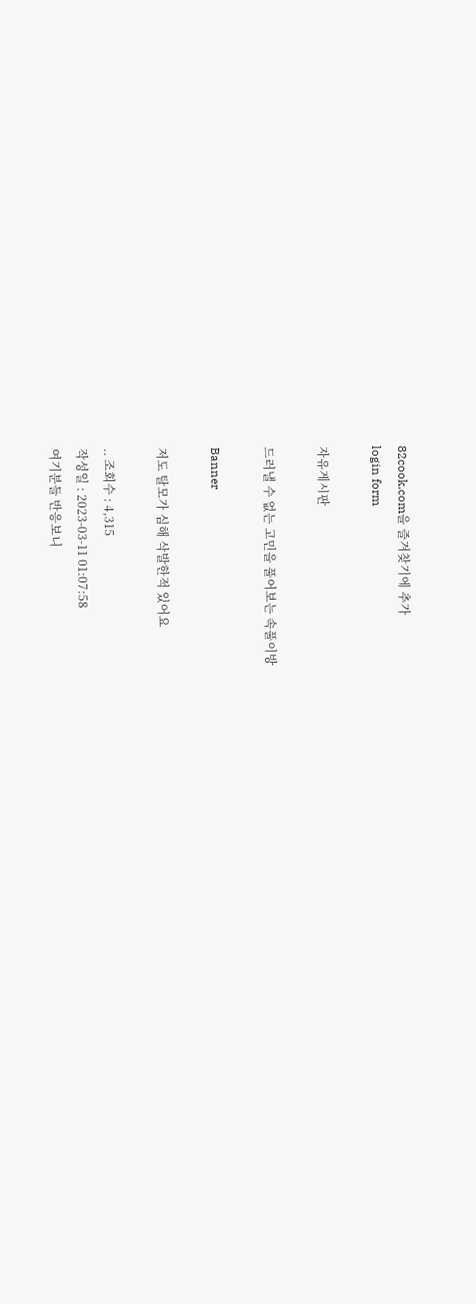82cook.com을 즐겨찾기에 추가
login form

자유게시판

드러낼 수 없는 고민을 풀어보는 속풀이방

Banner

저도 탈모가 심해 삭발한적 있어요

.. 조회수 : 4,315
작성일 : 2023-03-11 01:07:58
여기분들 반응보니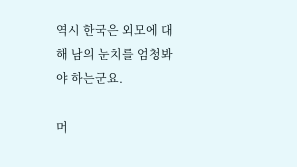역시 한국은 외모에 대해 남의 눈치를 엄청봐야 하는군요.

머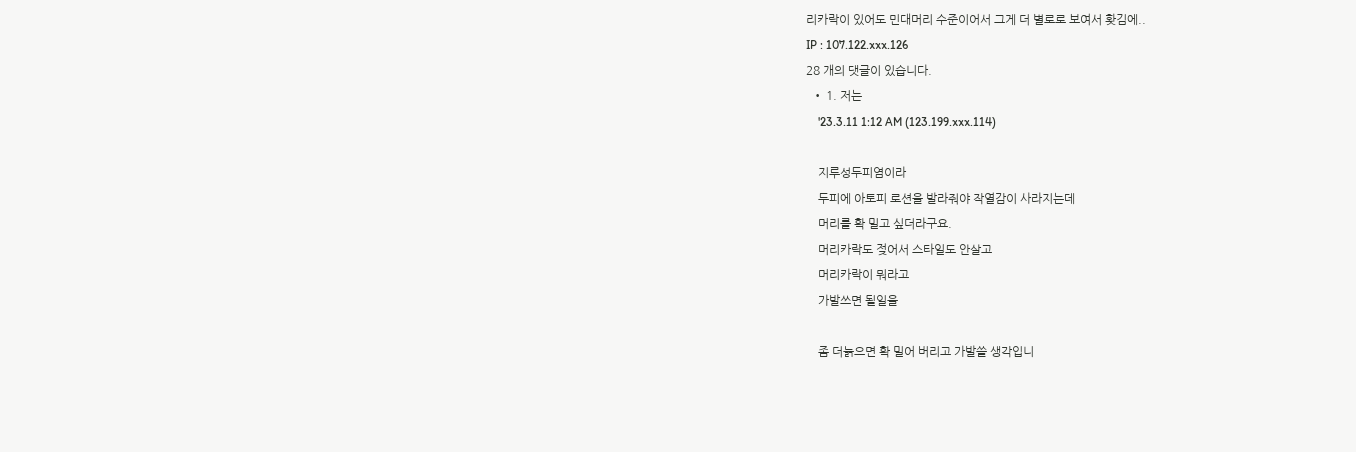리카락이 있어도 민대머리 수준이어서 그게 더 별로로 보여서 홧김에..
IP : 107.122.xxx.126
28 개의 댓글이 있습니다.
  • 1. 저는
    '23.3.11 1:12 AM (123.199.xxx.114)

    지루성두피염이라
    두피에 아토피 로션을 발라줘야 작열감이 사라지는데
    머리를 확 밀고 싶더라구요.
    머리카락도 젖어서 스타일도 안살고
    머리카락이 뭐라고
    가발쓰면 될일을

    좀 더늙으면 확 밀어 버리고 가발쓸 생각입니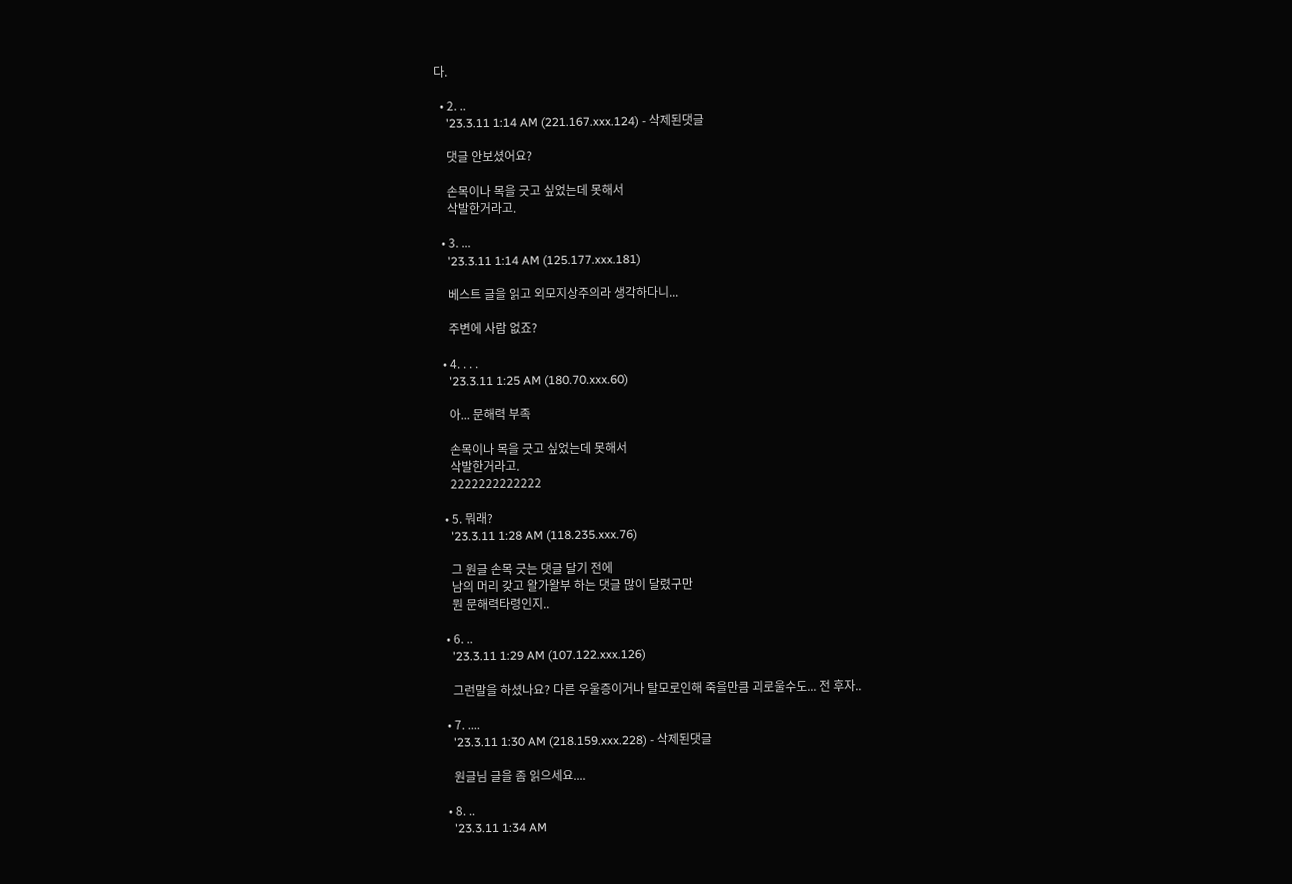다.

  • 2. ..
    '23.3.11 1:14 AM (221.167.xxx.124) - 삭제된댓글

    댓글 안보셨어요?

    손목이나 목을 긋고 싶었는데 못해서
    삭발한거라고.

  • 3. ...
    '23.3.11 1:14 AM (125.177.xxx.181)

    베스트 글을 읽고 외모지상주의라 생각하다니...

    주변에 사람 없죠?

  • 4. . . .
    '23.3.11 1:25 AM (180.70.xxx.60)

    아... 문해력 부족

    손목이나 목을 긋고 싶었는데 못해서
    삭발한거라고.
    2222222222222

  • 5. 뭐래?
    '23.3.11 1:28 AM (118.235.xxx.76)

    그 원글 손목 긋는 댓글 달기 전에
    남의 머리 갖고 왈가왈부 하는 댓글 많이 달렸구만
    뭔 문해력타령인지..

  • 6. ..
    '23.3.11 1:29 AM (107.122.xxx.126)

    그런말을 하셨나요? 다른 우울증이거나 탈모로인해 죽을만큼 괴로울수도... 전 후자..

  • 7. ....
    '23.3.11 1:30 AM (218.159.xxx.228) - 삭제된댓글

    원글님 글을 좀 읽으세요....

  • 8. ..
    '23.3.11 1:34 AM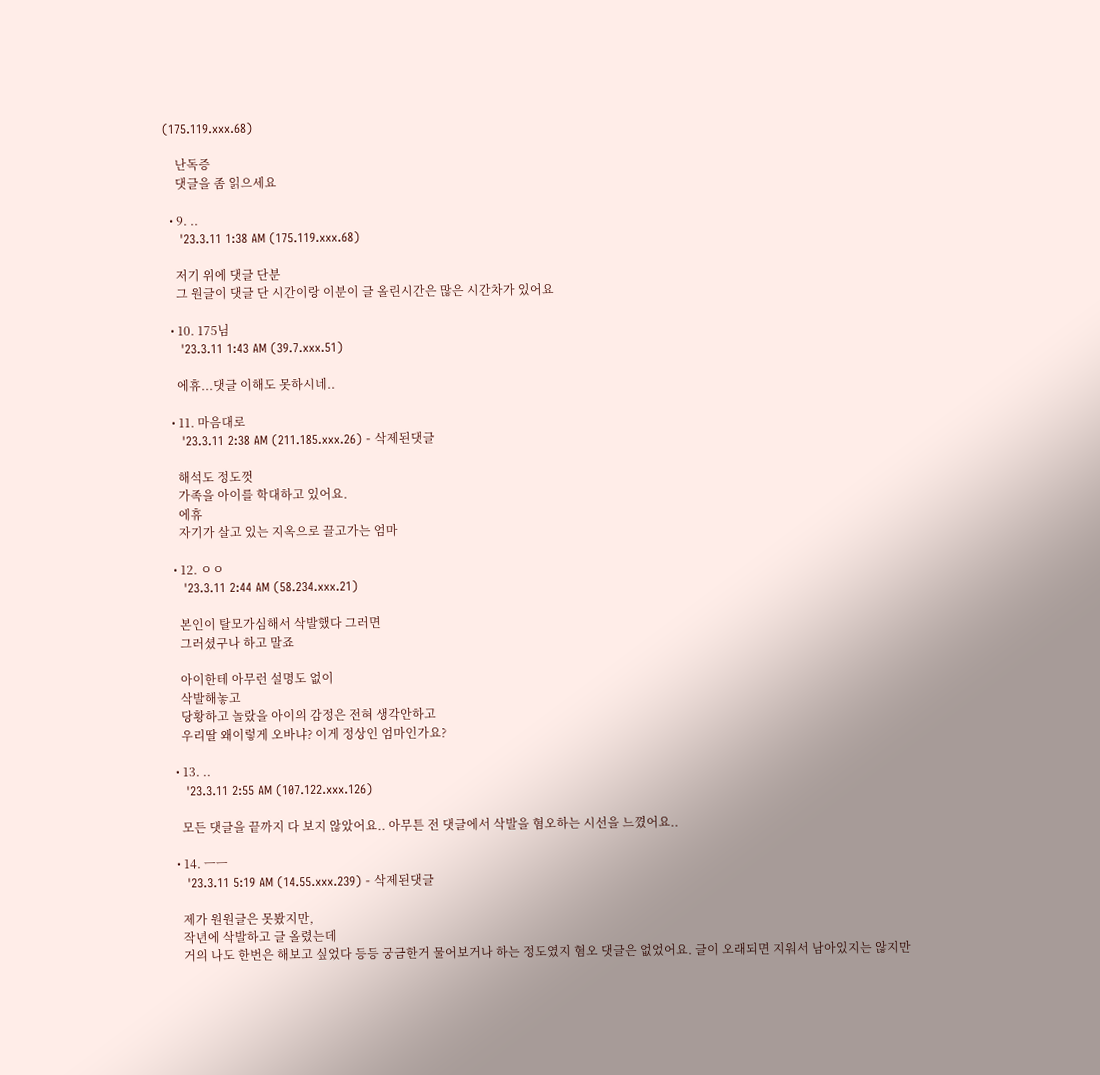(175.119.xxx.68)

    난독증
    댓글을 좀 읽으세요

  • 9. ..
    '23.3.11 1:38 AM (175.119.xxx.68)

    저기 위에 댓글 단분
    그 원글이 댓글 단 시간이랑 이분이 글 올린시간은 많은 시간차가 있어요

  • 10. 175님
    '23.3.11 1:43 AM (39.7.xxx.51)

    에휴...댓글 이해도 못하시네..

  • 11. 마음대로
    '23.3.11 2:38 AM (211.185.xxx.26) - 삭제된댓글

    해석도 정도껏
    가족을 아이를 학대하고 있어요.
    에휴
    자기가 살고 있는 지옥으로 끌고가는 엄마

  • 12. ㅇㅇ
    '23.3.11 2:44 AM (58.234.xxx.21)

    본인이 탈모가심해서 삭발했다 그러면
    그러셨구나 하고 말죠

    아이한테 아무런 설명도 없이
    삭발해놓고
    당황하고 놀랐을 아이의 감정은 전혀 생각안하고
    우리딸 왜이렇게 오바냐? 이게 정상인 엄마인가요?

  • 13. ..
    '23.3.11 2:55 AM (107.122.xxx.126)

    모든 댓글을 끝까지 다 보지 않았어요.. 아무튼 전 댓글에서 삭발을 혐오하는 시선을 느꼈어요..

  • 14. ㅡㅡ
    '23.3.11 5:19 AM (14.55.xxx.239) - 삭제된댓글

    제가 원원글은 못봤지만,
    작년에 삭발하고 글 올렸는데
    거의 나도 한번은 해보고 싶었다 등등 궁금한거 물어보거나 하는 정도였지 혐오 댓글은 없었어요. 글이 오래되면 지워서 남아있지는 않지만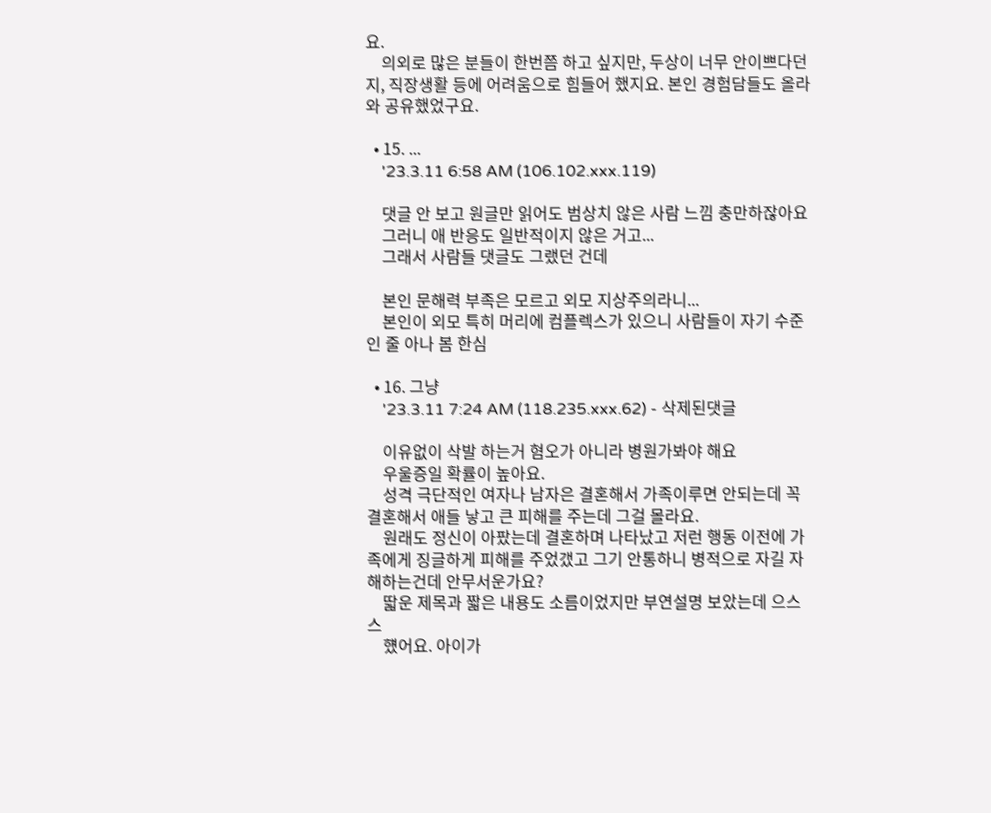요.
    의외로 많은 분들이 한번쯤 하고 싶지만, 두상이 너무 안이쁘다던지, 직장생활 등에 어려움으로 힘들어 했지요. 본인 경험담들도 올라와 공유했었구요.

  • 15. ...
    '23.3.11 6:58 AM (106.102.xxx.119)

    댓글 안 보고 원글만 읽어도 범상치 않은 사람 느낌 충만하잖아요
    그러니 애 반응도 일반적이지 않은 거고...
    그래서 사람들 댓글도 그랬던 건데

    본인 문해력 부족은 모르고 외모 지상주의라니...
    본인이 외모 특히 머리에 컴플렉스가 있으니 사람들이 자기 수준인 줄 아나 봄 한심

  • 16. 그냥
    '23.3.11 7:24 AM (118.235.xxx.62) - 삭제된댓글

    이유없이 삭발 하는거 혐오가 아니라 병원가봐야 해요
    우울증일 확률이 높아요.
    성격 극단적인 여자나 남자은 결혼해서 가족이루면 안되는데 꼭 결혼해서 애들 낳고 큰 피해를 주는데 그걸 몰라요.
    원래도 정신이 아팠는데 결혼하며 나타났고 저런 행동 이전에 가족에게 징글하게 피해를 주었갰고 그기 안통하니 병적으로 자길 자해하는건데 안무서운가요?
    딻운 제목과 짧은 내용도 소름이었지만 부연설명 보았는데 으스스
    헀어요. 아이가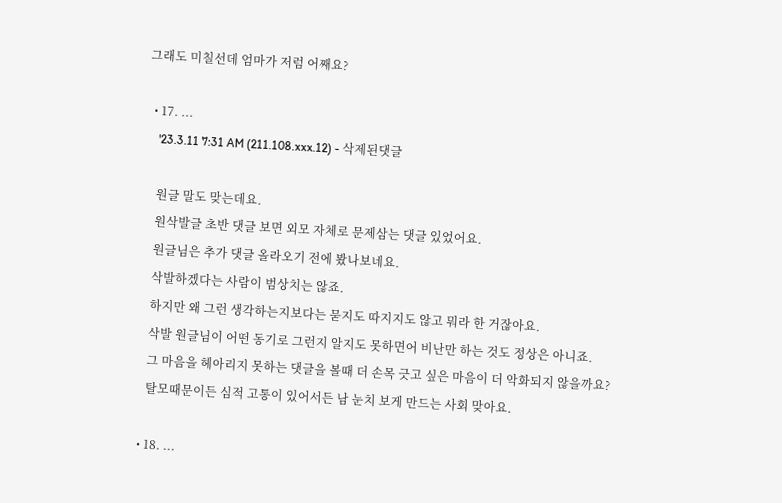그래도 미칠선데 엄마가 저럼 어째요?

  • 17. ...
    '23.3.11 7:31 AM (211.108.xxx.12) - 삭제된댓글

    원글 말도 맞는데요.
    원삭발글 초반 댓글 보면 외모 자체로 문제삼는 댓글 있었어요.
    원글님은 추가 댓글 올라오기 전에 봤나보네요.
    삭발하겠다는 사람이 범상치는 않죠.
    하지만 왜 그런 생각하는지보다는 묻지도 따지지도 않고 뭐라 한 거잖아요.
    삭발 원글님이 어떤 동기로 그런지 알지도 못하면어 비난만 하는 것도 정상은 아니죠.
    그 마음을 헤아리지 못하는 댓글을 볼때 더 손목 긋고 싶은 마음이 더 악화되지 않을까요?
    탈모때문이든 심적 고통이 있어서든 남 눈치 보게 만드는 사회 맞아요.

  • 18. ...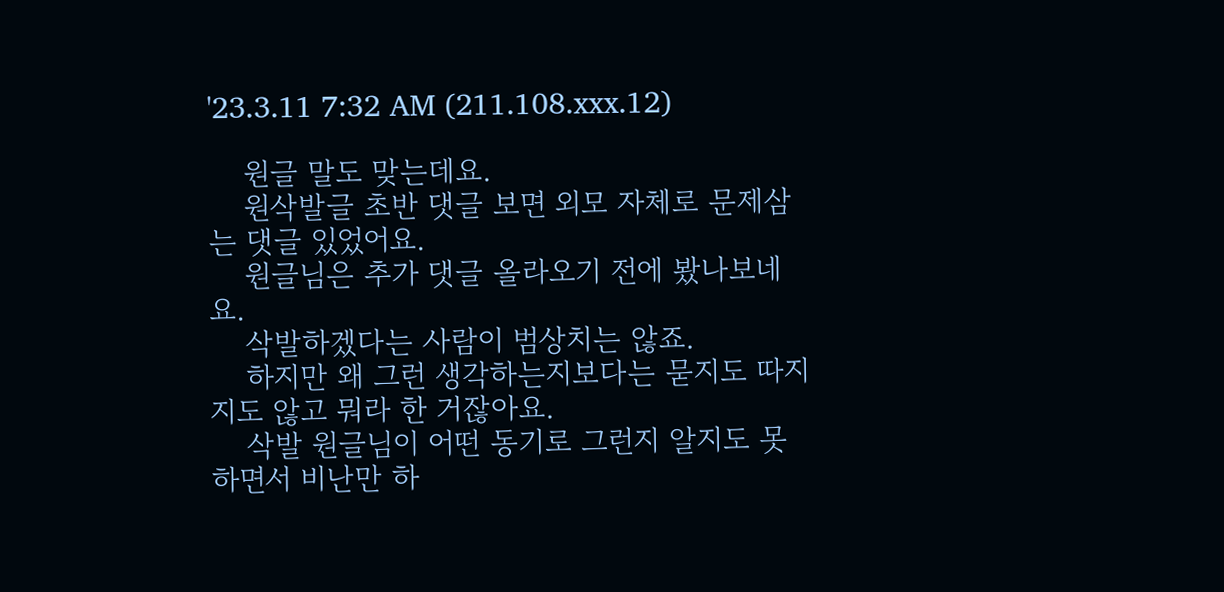'23.3.11 7:32 AM (211.108.xxx.12)

    원글 말도 맞는데요.
    원삭발글 초반 댓글 보면 외모 자체로 문제삼는 댓글 있었어요.
    원글님은 추가 댓글 올라오기 전에 봤나보네요.
    삭발하겠다는 사람이 범상치는 않죠.
    하지만 왜 그런 생각하는지보다는 묻지도 따지지도 않고 뭐라 한 거잖아요.
    삭발 원글님이 어떤 동기로 그런지 알지도 못하면서 비난만 하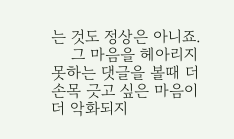는 것도 정상은 아니죠.
    그 마음을 헤아리지 못하는 댓글을 볼때 더 손목 긋고 싶은 마음이 더 악화되지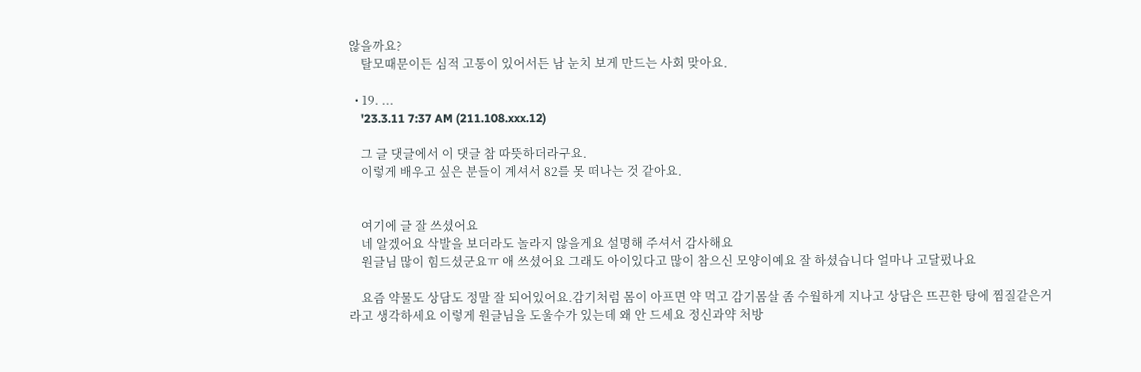않을까요?
    탈모때문이든 심적 고통이 있어서든 남 눈치 보게 만드는 사회 맞아요.

  • 19. ...
    '23.3.11 7:37 AM (211.108.xxx.12)

    그 글 댓글에서 이 댓글 참 따뜻하더라구요.
    이렇게 배우고 싶은 분들이 계셔서 82를 못 떠나는 것 같아요.


    여기에 글 잘 쓰셨어요
    네 알겠어요 삭발을 보더라도 놀라지 않을게요 설명해 주셔서 감사해요
    원글님 많이 힘드셨군요ㅠ 애 쓰셨어요 그래도 아이있다고 많이 참으신 모양이예요 잘 하셨습니다 얼마나 고달펐나요

    요즘 약물도 상담도 정말 잘 되어있어요.감기처럼 몸이 아프면 약 먹고 감기몸살 좀 수월하게 지나고 상담은 뜨끈한 탕에 찜질같은거라고 생각하세요 이렇게 원글님을 도울수가 있는데 왜 안 드세요 정신과약 처방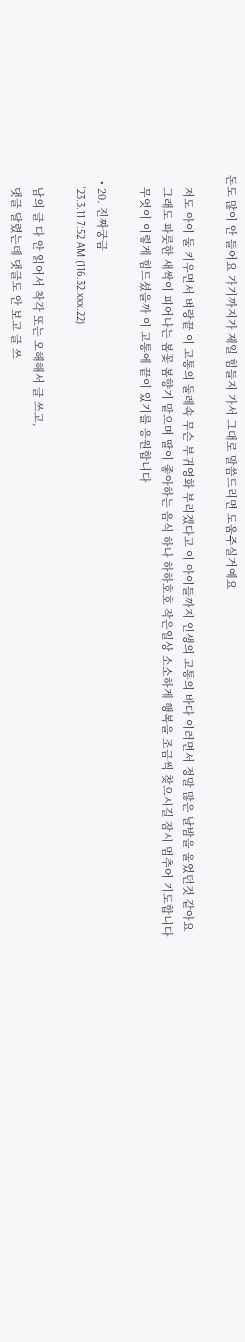돈도 많이 안 들어요 가기까지가 제일 힘들지 가서 그대로 말씀드리면 도움주실거예요

    저도 아이 둘 키우면서 벼랑끝 이 고통의 둘레속 무슨 부귀영화 부리겠다고 이 아이들까지 인생의 고통의 바다 이러면서 정말 많은 날밤을 울었던것 같아요
    그래도 파릇한 새싹이 피어나는 봄꽃 봄향기 맡으며 딸이 좋아하는 음식 하나 하하호호 작은일상 소소하게 행복을 조금씩 찾으시길 잠시 멈추어 기도합니다
    무엇이 이렇게 힘드셨을까 이 고통에 끝이 있기를 응원합니다

  • 20. 진짜궁금
    '23.3.11 7:52 AM (116.32.xxx.22)

    남의 글 다 안 읽어서 착각 또는 오해해서 글 쓰고,
    댓글 달렸는데 댓글도 안 보고 글 쓰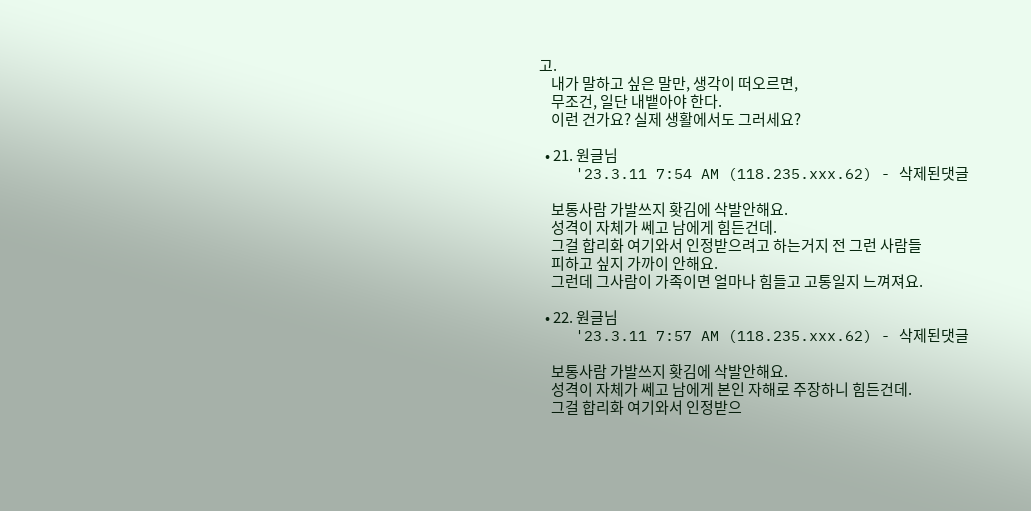고.
    내가 말하고 싶은 말만, 생각이 떠오르면,
    무조건, 일단 내뱉아야 한다.
    이런 건가요? 실제 생활에서도 그러세요?

  • 21. 원글님
    '23.3.11 7:54 AM (118.235.xxx.62) - 삭제된댓글

    보통사람 가발쓰지 홧김에 삭발안해요.
    성격이 자체가 쎄고 남에게 힘든건데.
    그걸 합리화 여기와서 인정받으려고 하는거지 전 그런 사람들
    피하고 싶지 가까이 안해요.
    그런데 그사람이 가족이면 얼마나 힘들고 고통일지 느껴져요.

  • 22. 원글님
    '23.3.11 7:57 AM (118.235.xxx.62) - 삭제된댓글

    보통사람 가발쓰지 홧김에 삭발안해요.
    성격이 자체가 쎄고 남에게 본인 자해로 주장하니 힘든건데.
    그걸 합리화 여기와서 인정받으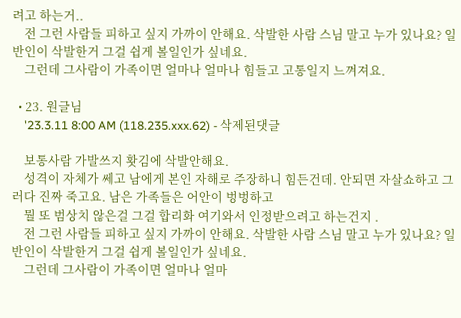려고 하는거..
    전 그런 사람들 피하고 싶지 가까이 안해요. 삭발한 사람 스님 말고 누가 있나요? 일반인이 삭발한거 그걸 쉽게 볼일인가 싶네요.
    그런데 그사람이 가족이면 얼마나 얼마나 힘들고 고통일지 느껴져요.

  • 23. 원글님
    '23.3.11 8:00 AM (118.235.xxx.62) - 삭제된댓글

    보통사람 가발쓰지 홧김에 삭발안해요.
    성격이 자체가 쎄고 남에게 본인 자해로 주장하니 힘든건데. 안되면 자살쇼하고 그러다 진짜 죽고요. 남은 가족들은 어안이 벙벙하고
    뭘 또 범상치 않은걸 그걸 합리화 여기와서 인정받으려고 하는건지 .
    전 그런 사람들 피하고 싶지 가까이 안해요. 삭발한 사람 스님 말고 누가 있나요? 일반인이 삭발한거 그걸 쉽게 볼일인가 싶네요.
    그런데 그사람이 가족이면 얼마나 얼마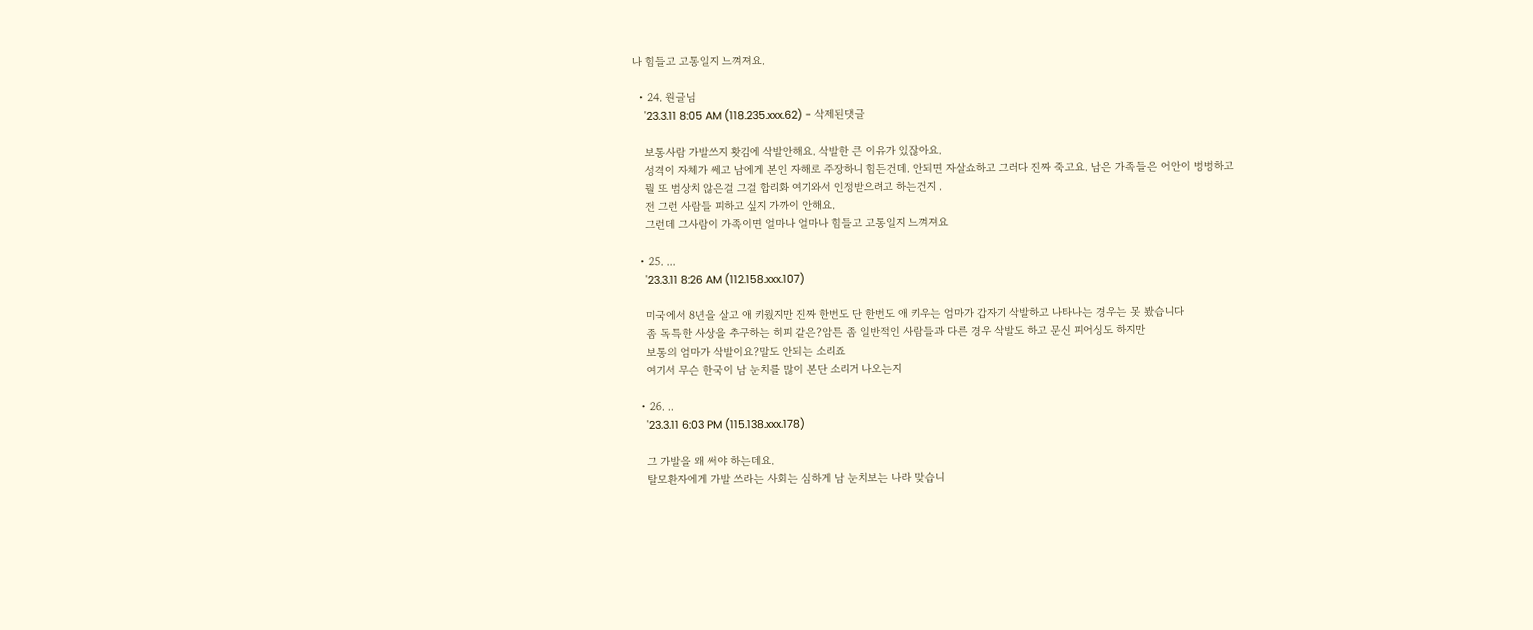나 힘들고 고통일지 느껴져요.

  • 24. 원글님
    '23.3.11 8:05 AM (118.235.xxx.62) - 삭제된댓글

    보통사람 가발쓰지 홧김에 삭발안해요. 삭발한 큰 이유가 있잖아요.
    성격이 자체가 쎄고 남에게 본인 자해로 주장하니 힘든건데. 안되면 자살쇼하고 그러다 진짜 죽고요. 남은 가족들은 어안이 벙벙하고
    뭘 또 범상치 않은걸 그걸 합리화 여기와서 인정받으려고 하는건지 .
    전 그런 사람들 피하고 싶지 가까이 안해요.
    그런데 그사람이 가족이면 얼마나 얼마나 힘들고 고통일지 느껴져요

  • 25. ...
    '23.3.11 8:26 AM (112.158.xxx.107)

    미국에서 8년을 살고 애 키웠지만 진짜 한번도 단 한번도 애 키우는 엄마가 갑자기 삭발하고 나타나는 경우는 못 봤습니다
    좀 독특한 사상을 추구하는 히피 같은?암튼 좀 일반적인 사람들과 다른 경우 삭발도 하고 문신 피어싱도 하지만
    보통의 엄마가 삭발이요?말도 안되는 소리죠
    여기서 무슨 한국이 남 눈치를 많이 본단 소리거 나오는지

  • 26. ..
    '23.3.11 6:03 PM (115.138.xxx.178)

    그 가발을 왜 써야 하는데요.
    탈모환자에게 가발 쓰라는 사회는 심하게 남 눈치보는 나라 맞습니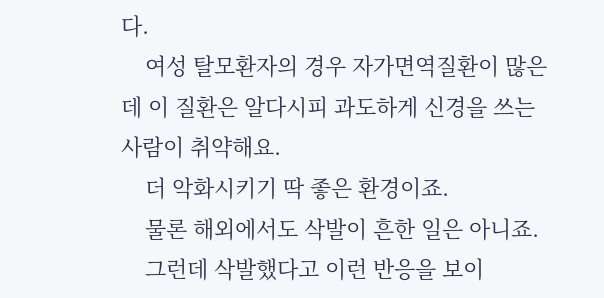다.
    여성 탈모환자의 경우 자가면역질환이 많은데 이 질환은 알다시피 과도하게 신경을 쓰는 사람이 취약해요.
    더 악화시키기 딱 좋은 환경이죠.
    물론 해외에서도 삭발이 흔한 일은 아니죠.
    그런데 삭발했다고 이런 반응을 보이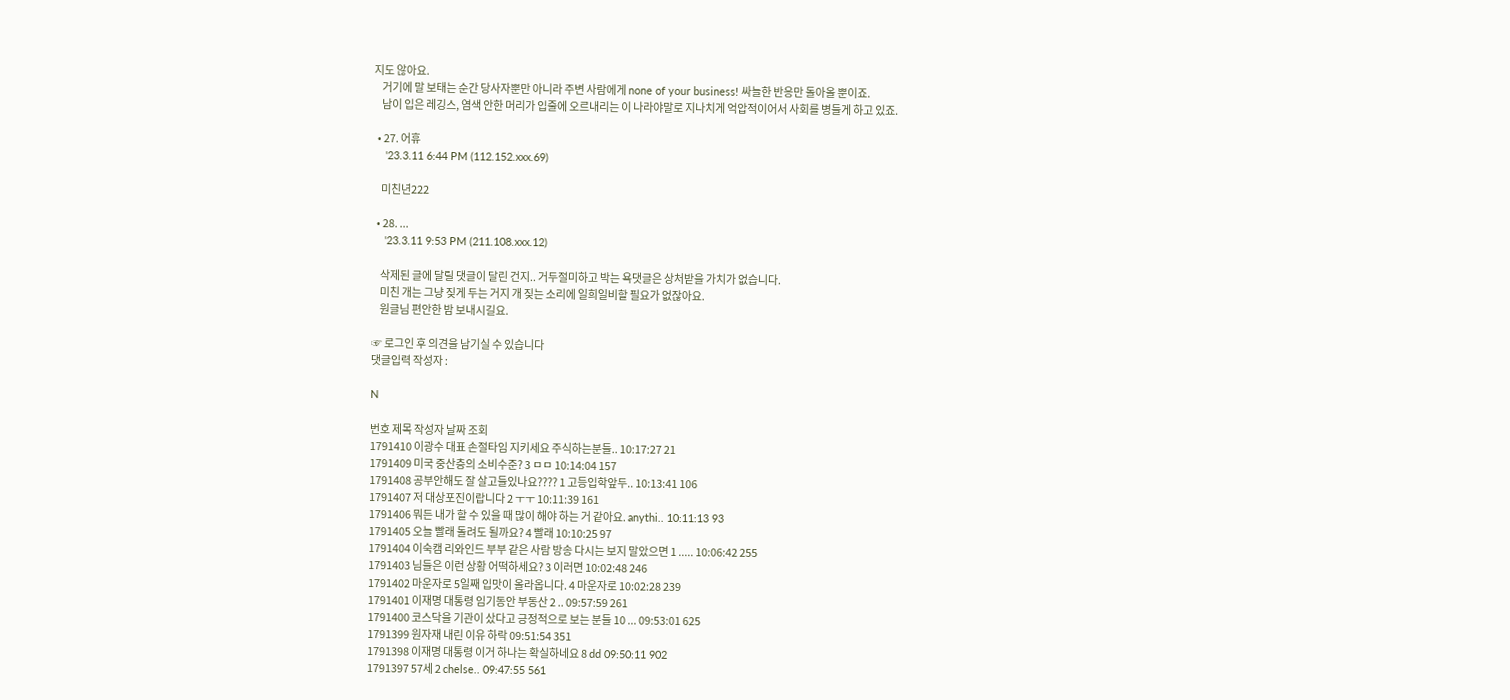지도 않아요.
    거기에 말 보태는 순간 당사자뿐만 아니라 주변 사람에게 none of your business! 싸늘한 반응만 돌아올 뿐이죠.
    남이 입은 레깅스, 염색 안한 머리가 입줄에 오르내리는 이 나라야말로 지나치게 억압적이어서 사회를 병들게 하고 있죠.

  • 27. 어휴
    '23.3.11 6:44 PM (112.152.xxx.69)

    미친년222

  • 28. ...
    '23.3.11 9:53 PM (211.108.xxx.12)

    삭제된 글에 달릴 댓글이 달린 건지.. 거두절미하고 박는 욕댓글은 상처받을 가치가 없습니다.
    미친 개는 그냥 짖게 두는 거지 개 짖는 소리에 일희일비할 필요가 없잖아요.
    원글님 편안한 밤 보내시길요.

☞ 로그인 후 의견을 남기실 수 있습니다
댓글입력 작성자 :

N

번호 제목 작성자 날짜 조회
1791410 이광수 대표 손절타임 지키세요 주식하는분들.. 10:17:27 21
1791409 미국 중산층의 소비수준? 3 ㅁㅁ 10:14:04 157
1791408 공부안해도 잘 살고들있나요???? 1 고등입학앞두.. 10:13:41 106
1791407 저 대상포진이랍니다 2 ㅜㅜ 10:11:39 161
1791406 뭐든 내가 할 수 있을 때 많이 해야 하는 거 같아요. anythi.. 10:11:13 93
1791405 오늘 빨래 돌려도 될까요? 4 빨래 10:10:25 97
1791404 이숙캠 리와인드 부부 같은 사람 방송 다시는 보지 말았으면 1 ..... 10:06:42 255
1791403 님들은 이런 상황 어떡하세요? 3 이러면 10:02:48 246
1791402 마운자로 5일째 입맛이 올라옵니다. 4 마운자로 10:02:28 239
1791401 이재명 대통령 임기동안 부동산 2 .. 09:57:59 261
1791400 코스닥을 기관이 샀다고 긍정적으로 보는 분들 10 ... 09:53:01 625
1791399 원자재 내린 이유 하락 09:51:54 351
1791398 이재명 대통령 이거 하나는 확실하네요 8 dd 09:50:11 902
1791397 57세 2 chelse.. 09:47:55 561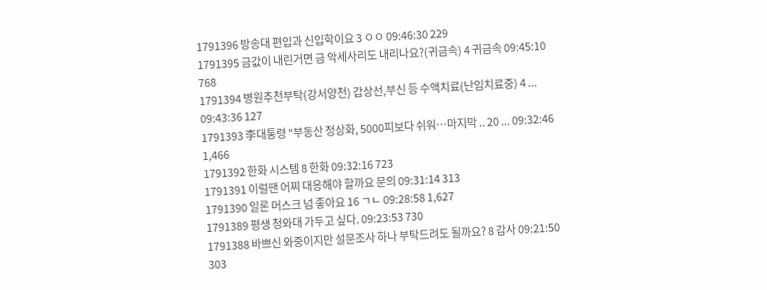1791396 방송대 편입과 신입학이요 3 ㅇㅇ 09:46:30 229
1791395 금값이 내린거면 금 악세사리도 내리나요?(귀금속) 4 귀금속 09:45:10 768
1791394 병원추천부탁(강서양천) 갑상선,부신 등 수액치료(난임치료중) 4 ... 09:43:36 127
1791393 李대통령 "부동산 정상화, 5000피보다 쉬워…마지막 .. 20 ... 09:32:46 1,466
1791392 한화 시스템 8 한화 09:32:16 723
1791391 이럴땐 어찌 대응해야 할까요 문의 09:31:14 313
1791390 일론 머스크 넘 좋아요 16 ㄱㄴ 09:28:58 1,627
1791389 평생 청와대 가두고 싶다. 09:23:53 730
1791388 바쁘신 와중이지만 설문조사 하나 부탁드려도 될까요? 8 감사 09:21:50 303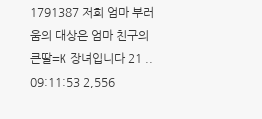1791387 저희 엄마 부러움의 대상은 엄마 친구의 큰딸=K 장녀입니다 21 .. 09:11:53 2,556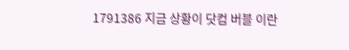1791386 지금 상황이 닷컴 버블 이란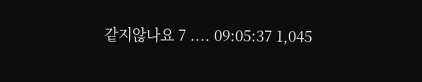같지않나요 7 .... 09:05:37 1,045